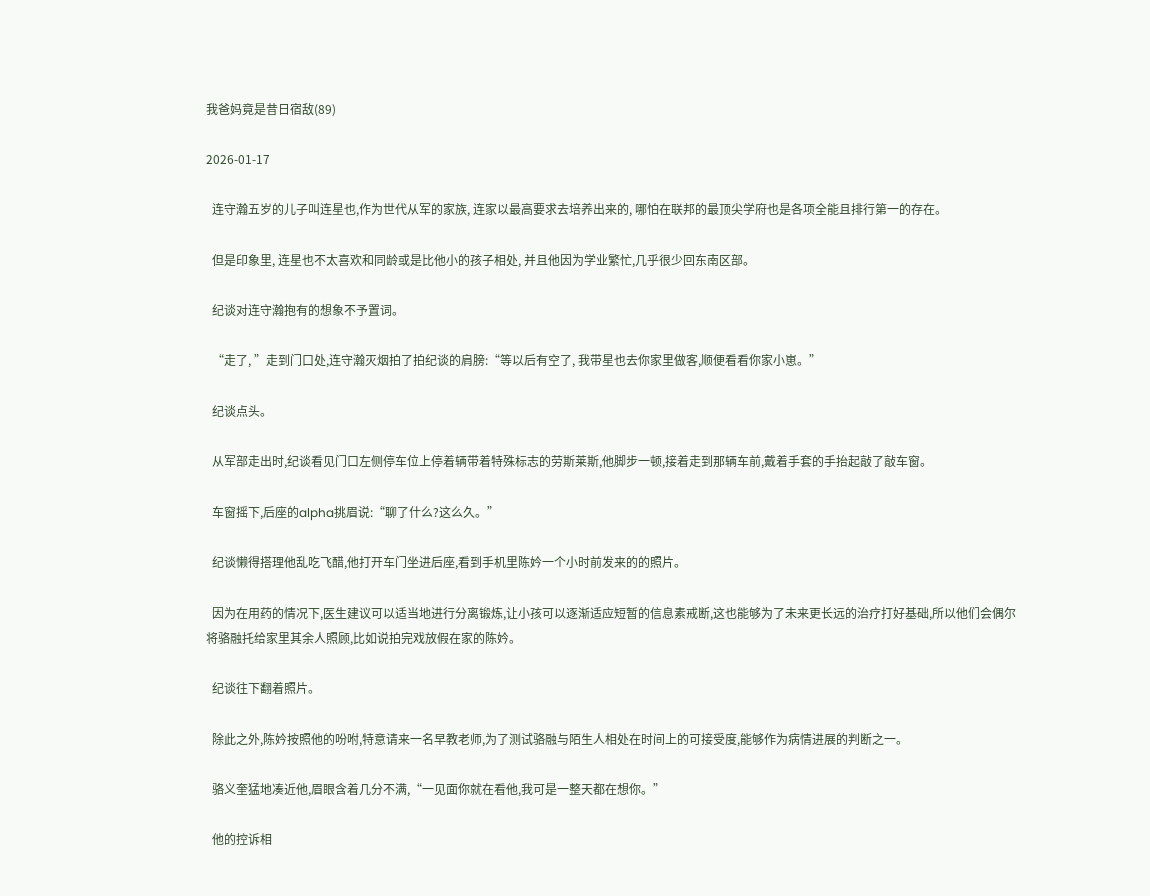我爸妈竟是昔日宿敌(89)

2026-01-17

  连守瀚五岁的儿子叫连星也,作为世代从军的家族, 连家以最高要求去培养出来的, 哪怕在联邦的最顶尖学府也是各项全能且排行第一的存在。

  但是印象里, 连星也不太喜欢和同龄或是比他小的孩子相处, 并且他因为学业繁忙,几乎很少回东南区部。

  纪谈对连守瀚抱有的想象不予置词。

  “走了, ”走到门口处,连守瀚灭烟拍了拍纪谈的肩膀:“等以后有空了, 我带星也去你家里做客,顺便看看你家小崽。”

  纪谈点头。

  从军部走出时,纪谈看见门口左侧停车位上停着辆带着特殊标志的劳斯莱斯,他脚步一顿,接着走到那辆车前,戴着手套的手抬起敲了敲车窗。

  车窗摇下,后座的alpha挑眉说:“聊了什么?这么久。”

  纪谈懒得搭理他乱吃飞醋,他打开车门坐进后座,看到手机里陈妗一个小时前发来的的照片。

  因为在用药的情况下,医生建议可以适当地进行分离锻炼,让小孩可以逐渐适应短暂的信息素戒断,这也能够为了未来更长远的治疗打好基础,所以他们会偶尔将骆融托给家里其余人照顾,比如说拍完戏放假在家的陈妗。

  纪谈往下翻着照片。

  除此之外,陈妗按照他的吩咐,特意请来一名早教老师,为了测试骆融与陌生人相处在时间上的可接受度,能够作为病情进展的判断之一。

  骆义奎猛地凑近他,眉眼含着几分不满,“一见面你就在看他,我可是一整天都在想你。”

  他的控诉相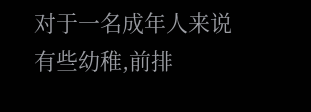对于一名成年人来说有些幼稚,前排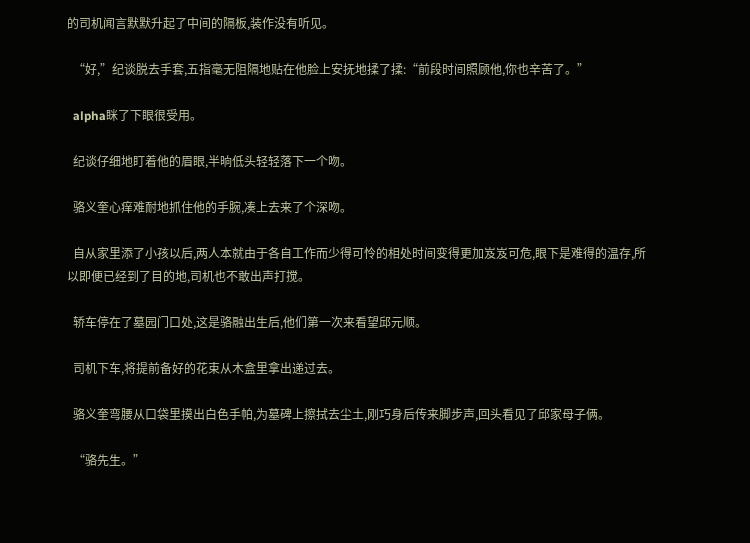的司机闻言默默升起了中间的隔板,装作没有听见。

  “好,”纪谈脱去手套,五指毫无阻隔地贴在他脸上安抚地揉了揉:“前段时间照顾他,你也辛苦了。”

  alpha眯了下眼很受用。

  纪谈仔细地盯着他的眉眼,半晌低头轻轻落下一个吻。

  骆义奎心痒难耐地抓住他的手腕,凑上去来了个深吻。

  自从家里添了小孩以后,两人本就由于各自工作而少得可怜的相处时间变得更加岌岌可危,眼下是难得的温存,所以即便已经到了目的地,司机也不敢出声打搅。

  轿车停在了墓园门口处,这是骆融出生后,他们第一次来看望邱元顺。

  司机下车,将提前备好的花束从木盒里拿出递过去。

  骆义奎弯腰从口袋里摸出白色手帕,为墓碑上擦拭去尘土,刚巧身后传来脚步声,回头看见了邱家母子俩。

  “骆先生。”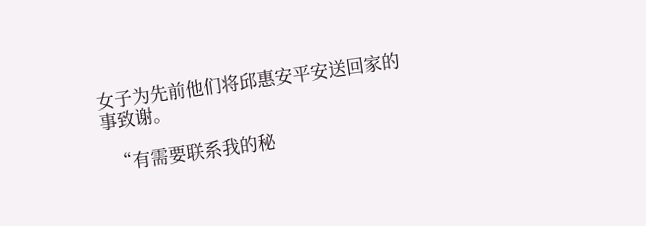女子为先前他们将邱惠安平安送回家的事致谢。

  “有需要联系我的秘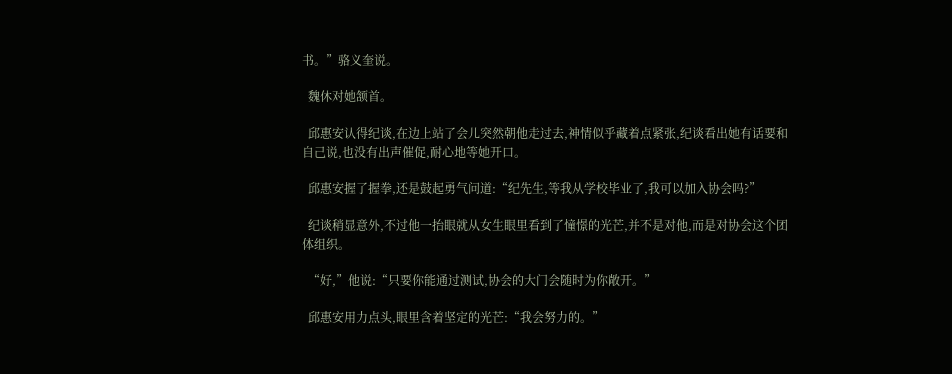书。”骆义奎说。

  魏休对她颔首。

  邱惠安认得纪谈,在边上站了会儿突然朝他走过去,神情似乎藏着点紧张,纪谈看出她有话要和自己说,也没有出声催促,耐心地等她开口。

  邱惠安握了握拳,还是鼓起勇气问道:“纪先生,等我从学校毕业了,我可以加入协会吗?”

  纪谈稍显意外,不过他一抬眼就从女生眼里看到了憧憬的光芒,并不是对他,而是对协会这个团体组织。

  “好,”他说:“只要你能通过测试,协会的大门会随时为你敞开。”

  邱惠安用力点头,眼里含着坚定的光芒:“我会努力的。”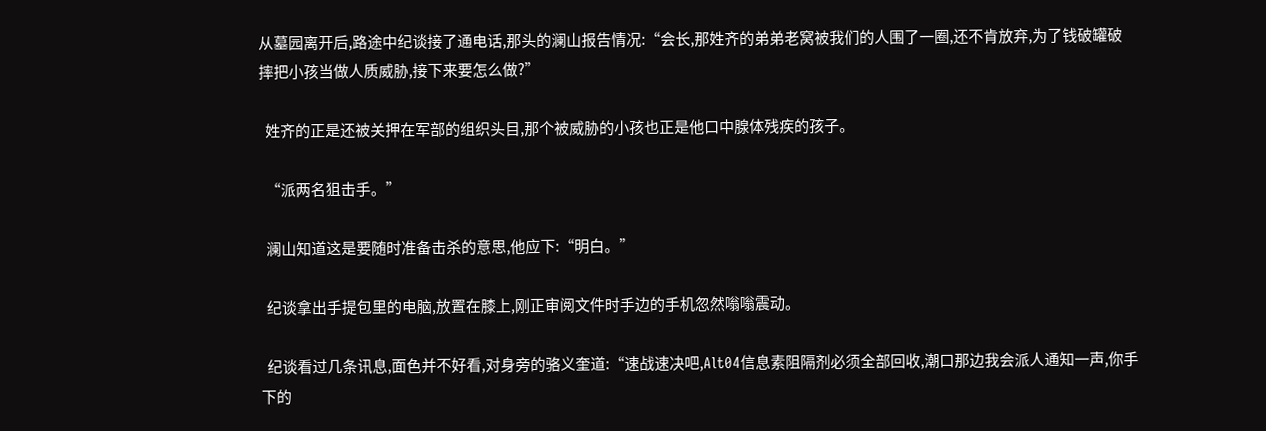从墓园离开后,路途中纪谈接了通电话,那头的澜山报告情况:“会长,那姓齐的弟弟老窝被我们的人围了一圈,还不肯放弃,为了钱破罐破摔把小孩当做人质威胁,接下来要怎么做?”

  姓齐的正是还被关押在军部的组织头目,那个被威胁的小孩也正是他口中腺体残疾的孩子。

  “派两名狙击手。”

  澜山知道这是要随时准备击杀的意思,他应下:“明白。”

  纪谈拿出手提包里的电脑,放置在膝上,刚正审阅文件时手边的手机忽然嗡嗡震动。

  纪谈看过几条讯息,面色并不好看,对身旁的骆义奎道:“速战速决吧,Alt04信息素阻隔剂必须全部回收,潮口那边我会派人通知一声,你手下的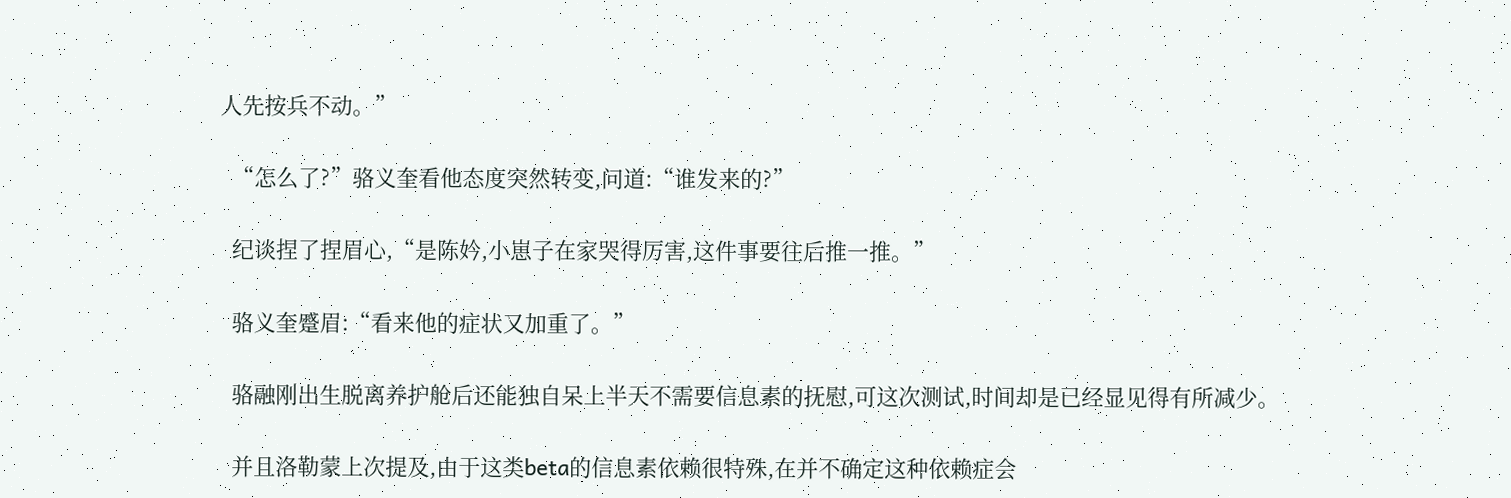人先按兵不动。”

  “怎么了?”骆义奎看他态度突然转变,问道:“谁发来的?”

  纪谈捏了捏眉心,“是陈妗,小崽子在家哭得厉害,这件事要往后推一推。”

  骆义奎蹙眉:“看来他的症状又加重了。”

  骆融刚出生脱离养护舱后还能独自呆上半天不需要信息素的抚慰,可这次测试,时间却是已经显见得有所减少。

  并且洛勒蒙上次提及,由于这类beta的信息素依赖很特殊,在并不确定这种依赖症会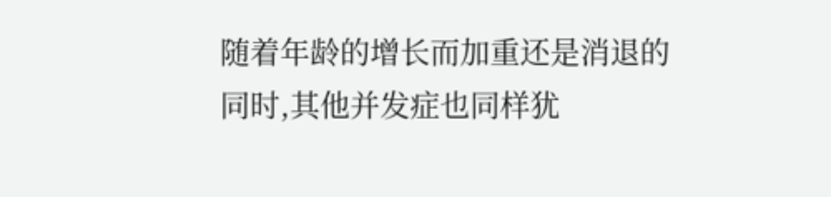随着年龄的增长而加重还是消退的同时,其他并发症也同样犹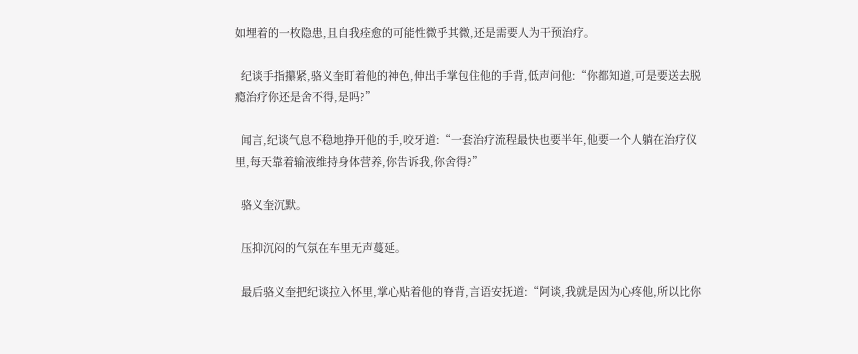如埋着的一枚隐患,且自我痊愈的可能性微乎其微,还是需要人为干预治疗。

  纪谈手指攥紧,骆义奎盯着他的神色,伸出手掌包住他的手背,低声问他:“你都知道,可是要送去脱瘾治疗你还是舍不得,是吗?”

  闻言,纪谈气息不稳地挣开他的手,咬牙道:“一套治疗流程最快也要半年,他要一个人躺在治疗仪里,每天靠着输液维持身体营养,你告诉我,你舍得?”

  骆义奎沉默。

  压抑沉闷的气氛在车里无声蔓延。

  最后骆义奎把纪谈拉入怀里,掌心贴着他的脊背,言语安抚道:“阿谈,我就是因为心疼他,所以比你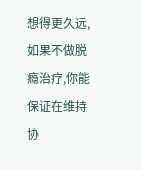想得更久远,如果不做脱瘾治疗,你能保证在维持协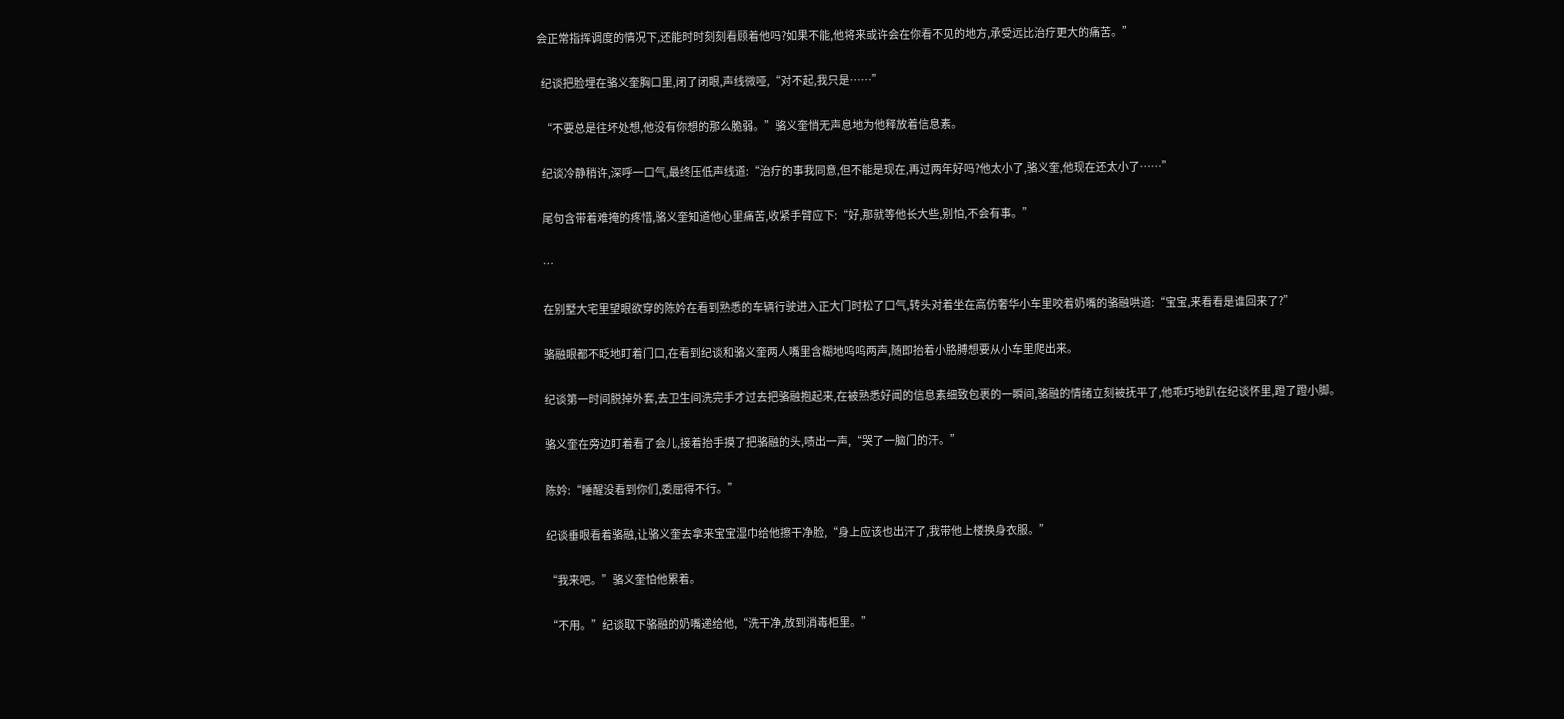会正常指挥调度的情况下,还能时时刻刻看顾着他吗?如果不能,他将来或许会在你看不见的地方,承受远比治疗更大的痛苦。”

  纪谈把脸埋在骆义奎胸口里,闭了闭眼,声线微哑,“对不起,我只是……”

  “不要总是往坏处想,他没有你想的那么脆弱。”骆义奎悄无声息地为他释放着信息素。

  纪谈冷静稍许,深呼一口气,最终压低声线道:“治疗的事我同意,但不能是现在,再过两年好吗?他太小了,骆义奎,他现在还太小了……”

  尾句含带着难掩的疼惜,骆义奎知道他心里痛苦,收紧手臂应下:“好,那就等他长大些,别怕,不会有事。”

  …

  在别墅大宅里望眼欲穿的陈妗在看到熟悉的车辆行驶进入正大门时松了口气,转头对着坐在高仿奢华小车里咬着奶嘴的骆融哄道:“宝宝,来看看是谁回来了?”

  骆融眼都不眨地盯着门口,在看到纪谈和骆义奎两人嘴里含糊地呜呜两声,随即抬着小胳膊想要从小车里爬出来。

  纪谈第一时间脱掉外套,去卫生间洗完手才过去把骆融抱起来,在被熟悉好闻的信息素细致包裹的一瞬间,骆融的情绪立刻被抚平了,他乖巧地趴在纪谈怀里,蹬了蹬小脚。

  骆义奎在旁边盯着看了会儿,接着抬手摸了把骆融的头,啧出一声,“哭了一脑门的汗。”

  陈妗:“睡醒没看到你们,委屈得不行。”

  纪谈垂眼看着骆融,让骆义奎去拿来宝宝湿巾给他擦干净脸,“身上应该也出汗了,我带他上楼换身衣服。”

  “我来吧。”骆义奎怕他累着。

  “不用。”纪谈取下骆融的奶嘴递给他,“洗干净,放到消毒柜里。”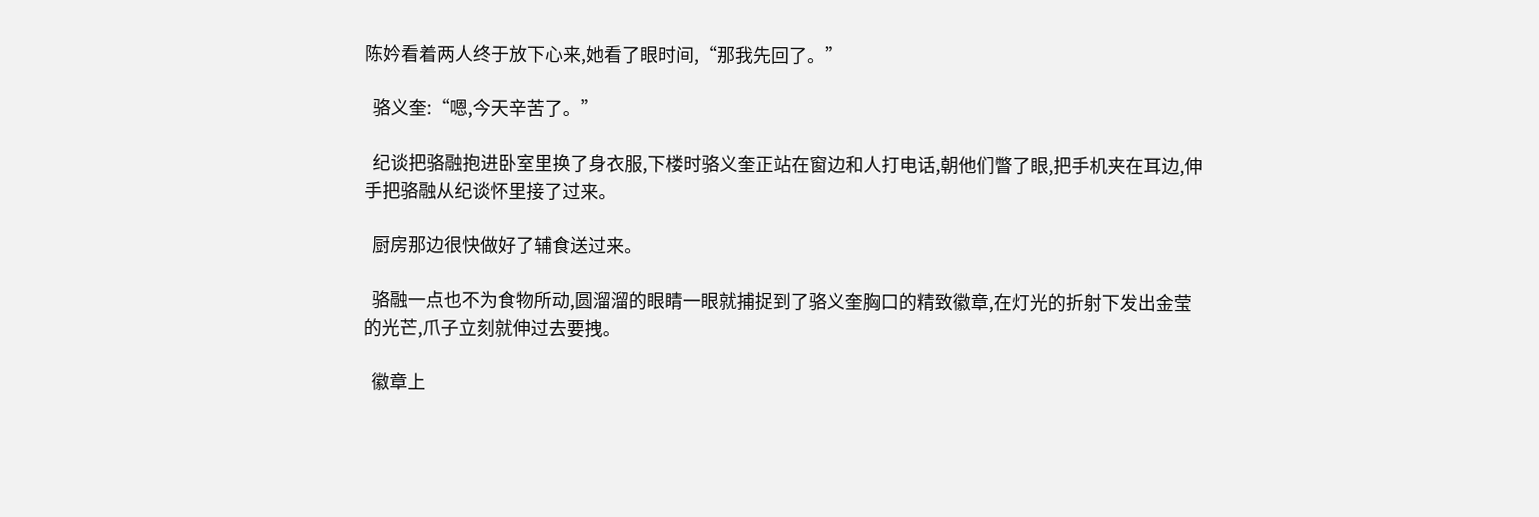陈妗看着两人终于放下心来,她看了眼时间,“那我先回了。”

  骆义奎:“嗯,今天辛苦了。”

  纪谈把骆融抱进卧室里换了身衣服,下楼时骆义奎正站在窗边和人打电话,朝他们瞥了眼,把手机夹在耳边,伸手把骆融从纪谈怀里接了过来。

  厨房那边很快做好了辅食送过来。

  骆融一点也不为食物所动,圆溜溜的眼睛一眼就捕捉到了骆义奎胸口的精致徽章,在灯光的折射下发出金莹的光芒,爪子立刻就伸过去要拽。

  徽章上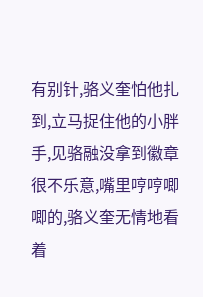有别针,骆义奎怕他扎到,立马捉住他的小胖手,见骆融没拿到徽章很不乐意,嘴里哼哼唧唧的,骆义奎无情地看着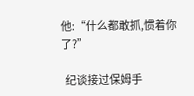他:“什么都敢抓,惯着你了?”

  纪谈接过保姆手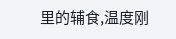里的辅食,温度刚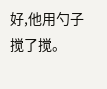好,他用勺子搅了搅。